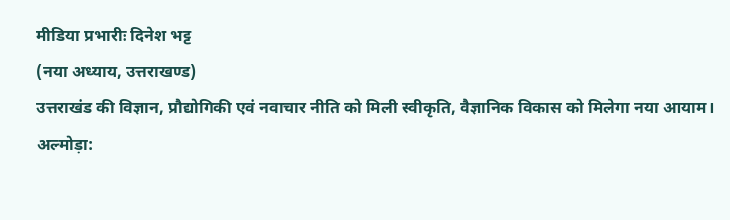मीडिया प्रभारीः दिनेश भट्ट
(नया अध्याय, उत्तराखण्ड)
उत्तराखंड की विज्ञान, प्रौद्योगिकी एवं नवाचार नीति को मिली स्वीकृति, वैज्ञानिक विकास को मिलेगा नया आयाम।
अल्मोड़ा: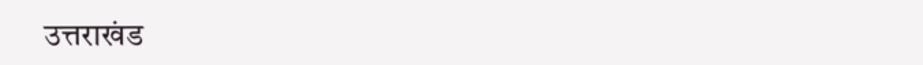उत्तराखंड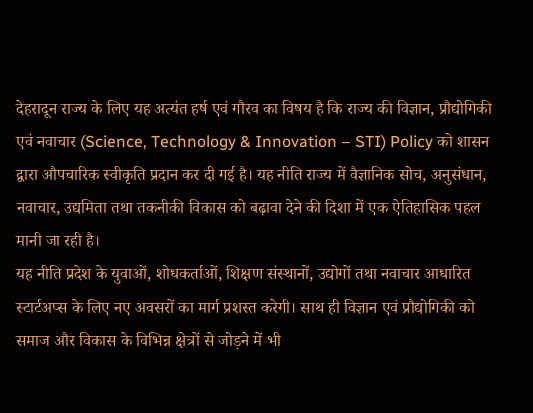देहरादून राज्य के लिए यह अत्यंत हर्ष एवं गौरव का विषय है कि राज्य की विज्ञान, प्रौद्योगिकी एवं नवाचार (Science, Technology & Innovation – STI) Policy को शासन द्वारा औपचारिक स्वीकृति प्रदान कर दी गई है। यह नीति राज्य में वैज्ञानिक सोच, अनुसंधान, नवाचार, उद्यमिता तथा तकनीकी विकास को बढ़ावा देने की दिशा में एक ऐतिहासिक पहल मानी जा रही है।
यह नीति प्रदेश के युवाओं, शोधकर्ताओं, शिक्षण संस्थानों, उद्योगों तथा नवाचार आधारित स्टार्टअप्स के लिए नए अवसरों का मार्ग प्रशस्त करेगी। साथ ही विज्ञान एवं प्रौद्योगिकी को समाज और विकास के विभिन्न क्षेत्रों से जोड़ने में भी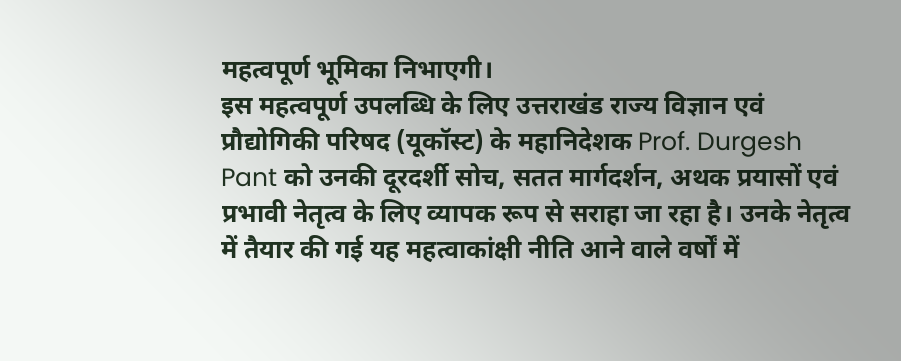महत्वपूर्ण भूमिका निभाएगी।
इस महत्वपूर्ण उपलब्धि के लिए उत्तराखंड राज्य विज्ञान एवं प्रौद्योगिकी परिषद (यूकॉस्ट) के महानिदेशक Prof. Durgesh Pant को उनकी दूरदर्शी सोच, सतत मार्गदर्शन, अथक प्रयासों एवं प्रभावी नेतृत्व के लिए व्यापक रूप से सराहा जा रहा है। उनके नेतृत्व में तैयार की गई यह महत्वाकांक्षी नीति आने वाले वर्षों में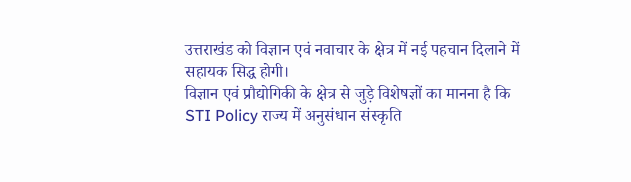उत्तराखंड को विज्ञान एवं नवाचार के क्षेत्र में नई पहचान दिलाने में सहायक सिद्ध होगी।
विज्ञान एवं प्रौद्योगिकी के क्षेत्र से जुड़े विशेषज्ञों का मानना है कि STI Policy राज्य में अनुसंधान संस्कृति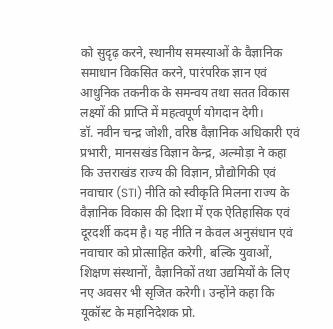को सुदृढ़ करने, स्थानीय समस्याओं के वैज्ञानिक समाधान विकसित करने, पारंपरिक ज्ञान एवं आधुनिक तकनीक के समन्वय तथा सतत विकास लक्ष्यों की प्राप्ति में महत्वपूर्ण योगदान देगी।
डॉ. नवीन चन्द्र जोशी, वरिष्ठ वैज्ञानिक अधिकारी एवं प्रभारी, मानसखंड विज्ञान केन्द्र, अल्मोड़ा ने कहा कि उत्तराखंड राज्य की विज्ञान, प्रौद्योगिकी एवं नवाचार (STI) नीति को स्वीकृति मिलना राज्य के वैज्ञानिक विकास की दिशा में एक ऐतिहासिक एवं दूरदर्शी कदम है। यह नीति न केवल अनुसंधान एवं नवाचार को प्रोत्साहित करेगी, बल्कि युवाओं, शिक्षण संस्थानों, वैज्ञानिकों तथा उद्यमियों के लिए नए अवसर भी सृजित करेगी। उन्होंने कहा कि यूकॉस्ट के महानिदेशक प्रो.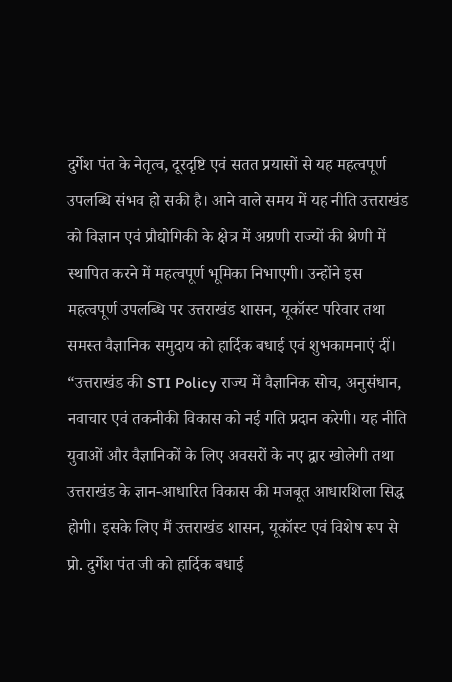दुर्गेश पंत के नेतृत्व, दूरदृष्टि एवं सतत प्रयासों से यह महत्वपूर्ण उपलब्धि संभव हो सकी है। आने वाले समय में यह नीति उत्तराखंड को विज्ञान एवं प्रौद्योगिकी के क्षेत्र में अग्रणी राज्यों की श्रेणी में स्थापित करने में महत्वपूर्ण भूमिका निभाएगी। उन्होंने इस महत्वपूर्ण उपलब्धि पर उत्तराखंड शासन, यूकॉस्ट परिवार तथा समस्त वैज्ञानिक समुदाय को हार्दिक बधाई एवं शुभकामनाएं दीं।
“उत्तराखंड की STI Policy राज्य में वैज्ञानिक सोच, अनुसंधान, नवाचार एवं तकनीकी विकास को नई गति प्रदान करेगी। यह नीति युवाओं और वैज्ञानिकों के लिए अवसरों के नए द्वार खोलेगी तथा उत्तराखंड के ज्ञान-आधारित विकास की मजबूत आधारशिला सिद्ध होगी। इसके लिए मैं उत्तराखंड शासन, यूकॉस्ट एवं विशेष रूप से प्रो. दुर्गेश पंत जी को हार्दिक बधाई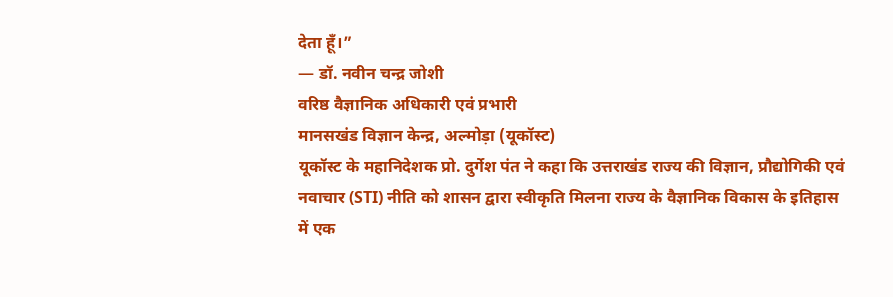देता हूँ।”
— डॉ. नवीन चन्द्र जोशी
वरिष्ठ वैज्ञानिक अधिकारी एवं प्रभारी
मानसखंड विज्ञान केन्द्र, अल्मोड़ा (यूकॉस्ट)
यूकॉस्ट के महानिदेशक प्रो. दुर्गेश पंत ने कहा कि उत्तराखंड राज्य की विज्ञान, प्रौद्योगिकी एवं नवाचार (STI) नीति को शासन द्वारा स्वीकृति मिलना राज्य के वैज्ञानिक विकास के इतिहास में एक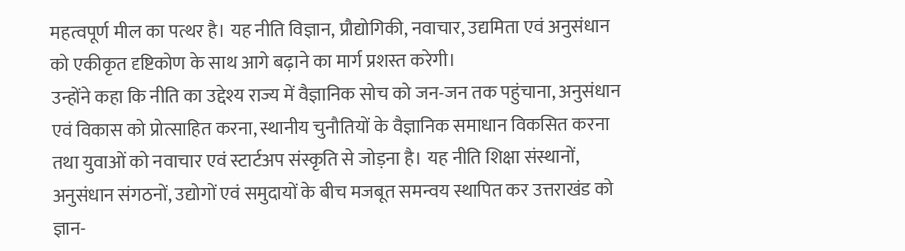महत्वपूर्ण मील का पत्थर है। यह नीति विज्ञान, प्रौद्योगिकी, नवाचार, उद्यमिता एवं अनुसंधान को एकीकृत दृष्टिकोण के साथ आगे बढ़ाने का मार्ग प्रशस्त करेगी।
उन्होंने कहा कि नीति का उद्देश्य राज्य में वैज्ञानिक सोच को जन-जन तक पहुंचाना, अनुसंधान एवं विकास को प्रोत्साहित करना, स्थानीय चुनौतियों के वैज्ञानिक समाधान विकसित करना तथा युवाओं को नवाचार एवं स्टार्टअप संस्कृति से जोड़ना है। यह नीति शिक्षा संस्थानों, अनुसंधान संगठनों, उद्योगों एवं समुदायों के बीच मजबूत समन्वय स्थापित कर उत्तराखंड को ज्ञान-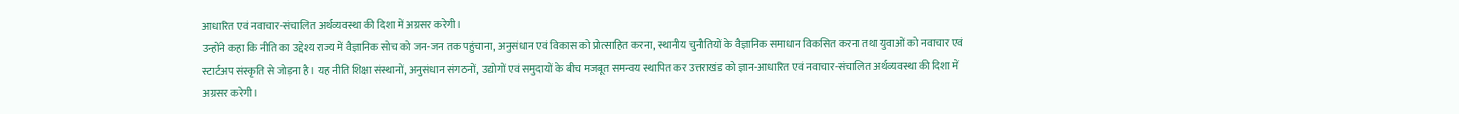आधारित एवं नवाचार-संचालित अर्थव्यवस्था की दिशा में अग्रसर करेगी।
उन्होंने कहा कि नीति का उद्देश्य राज्य में वैज्ञानिक सोच को जन-जन तक पहुंचाना, अनुसंधान एवं विकास को प्रोत्साहित करना, स्थानीय चुनौतियों के वैज्ञानिक समाधान विकसित करना तथा युवाओं को नवाचार एवं स्टार्टअप संस्कृति से जोड़ना है। यह नीति शिक्षा संस्थानों, अनुसंधान संगठनों, उद्योगों एवं समुदायों के बीच मजबूत समन्वय स्थापित कर उत्तराखंड को ज्ञान-आधारित एवं नवाचार-संचालित अर्थव्यवस्था की दिशा में अग्रसर करेगी।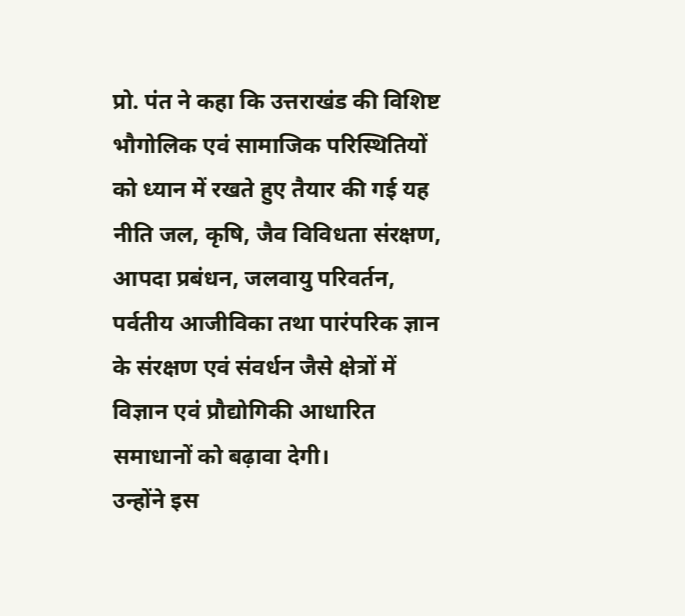प्रो. पंत ने कहा कि उत्तराखंड की विशिष्ट भौगोलिक एवं सामाजिक परिस्थितियों को ध्यान में रखते हुए तैयार की गई यह नीति जल, कृषि, जैव विविधता संरक्षण, आपदा प्रबंधन, जलवायु परिवर्तन, पर्वतीय आजीविका तथा पारंपरिक ज्ञान के संरक्षण एवं संवर्धन जैसे क्षेत्रों में विज्ञान एवं प्रौद्योगिकी आधारित समाधानों को बढ़ावा देगी।
उन्होंने इस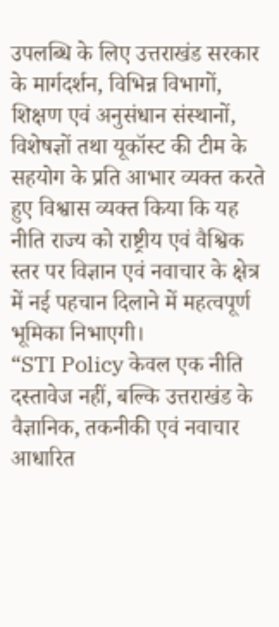उपलब्धि के लिए उत्तराखंड सरकार के मार्गदर्शन, विभिन्न विभागों, शिक्षण एवं अनुसंधान संस्थानों, विशेषज्ञों तथा यूकॉस्ट की टीम के सहयोग के प्रति आभार व्यक्त करते हुए विश्वास व्यक्त किया कि यह नीति राज्य को राष्ट्रीय एवं वैश्विक स्तर पर विज्ञान एवं नवाचार के क्षेत्र में नई पहचान दिलाने में महत्वपूर्ण भूमिका निभाएगी।
“STI Policy केवल एक नीति दस्तावेज नहीं, बल्कि उत्तराखंड के वैज्ञानिक, तकनीकी एवं नवाचार आधारित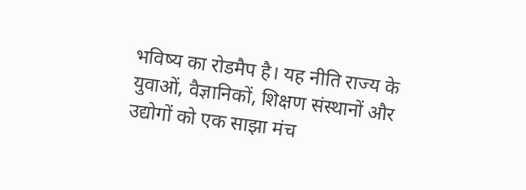भविष्य का रोडमैप है। यह नीति राज्य के युवाओं, वैज्ञानिकों, शिक्षण संस्थानों और उद्योगों को एक साझा मंच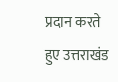प्रदान करते हुए उत्तराखंड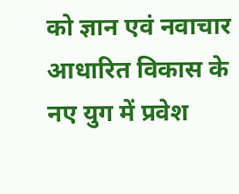को ज्ञान एवं नवाचार आधारित विकास के नए युग में प्रवेश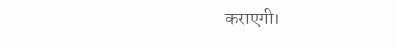कराएगी।